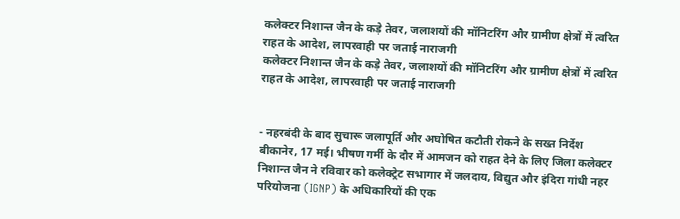कलेक्टर निशान्त जैन के कड़े तेवर, जलाशयों की मॉनिटरिंग और ग्रामीण क्षेत्रों में त्वरित राहत के आदेश, लापरवाही पर जताई नाराजगी
कलेक्टर निशान्त जैन के कड़े तेवर, जलाशयों की मॉनिटरिंग और ग्रामीण क्षेत्रों में त्वरित राहत के आदेश, लापरवाही पर जताई नाराजगी


- नहरबंदी के बाद सुचारू जलापूर्ति और अघोषित कटौती रोकने के सख्त निर्देश
बीकानेर, 17 मई। भीषण गर्मी के दौर में आमजन को राहत देने के लिए जिला कलेक्टर निशान्त जैन ने रविवार को कलेक्ट्रेट सभागार में जलदाय, विद्युत और इंदिरा गांधी नहर परियोजना (IGNP) के अधिकारियों की एक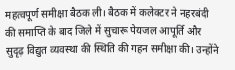महत्वपूर्ण समीक्षा बैठक ली। बैठक में कलेक्टर ने नहरबंदी की समाप्ति के बाद जिले में सुचारू पेयजल आपूर्ति और सुदृढ़ विद्युत व्यवस्था की स्थिति की गहन समीक्षा की। उन्होंने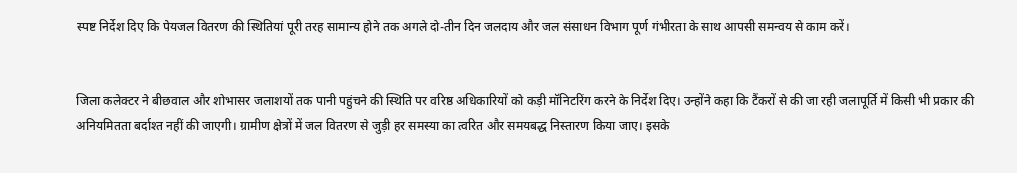स्पष्ट निर्देश दिए कि पेयजल वितरण की स्थितियां पूरी तरह सामान्य होने तक अगले दो-तीन दिन जलदाय और जल संसाधन विभाग पूर्ण गंभीरता के साथ आपसी समन्वय से काम करें।


जिला कलेक्टर ने बीछवाल और शोभासर जलाशयों तक पानी पहुंचने की स्थिति पर वरिष्ठ अधिकारियों को कड़ी मॉनिटरिंग करने के निर्देश दिए। उन्होंने कहा कि टैंकरों से की जा रही जलापूर्ति में किसी भी प्रकार की अनियमितता बर्दाश्त नहीं की जाएगी। ग्रामीण क्षेत्रों में जल वितरण से जुड़ी हर समस्या का त्वरित और समयबद्ध निस्तारण किया जाए। इसके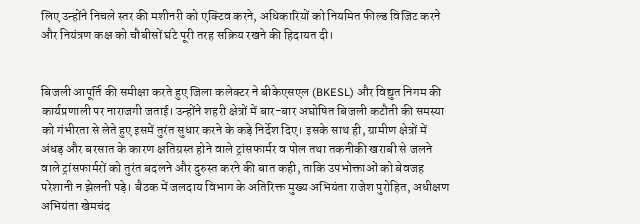लिए उन्होंने निचले स्तर की मशीनरी को एक्टिव करने, अधिकारियों को नियमित फील्ड विजिट करने और नियंत्रण कक्ष को चौबीसों घंटे पूरी तरह सक्रिय रखने की हिदायत दी।


बिजली आपूर्ति की समीक्षा करते हुए जिला कलेक्टर ने बीकेएसएल (BKESL) और विद्युत निगम की कार्यप्रणाली पर नाराजगी जताई। उन्होंने शहरी क्षेत्रों में बार-बार अघोषित बिजली कटौती की समस्या को गंभीरता से लेते हुए इसमें तुरंत सुधार करने के कड़े निर्देश दिए। इसके साथ ही, ग्रामीण क्षेत्रों में अंधड़ और बरसात के कारण क्षतिग्रस्त होने वाले ट्रांसफार्मर व पोल तथा तकनीकी खराबी से जलने वाले ट्रांसफार्मरों को तुरंत बदलने और दुरुस्त करने की बात कही, ताकि उपभोक्ताओं को बेवजह परेशानी न झेलनी पड़े। बैठक में जलदाय विभाग के अतिरिक्त मुख्य अभियंता राजेश पुरोहित, अधीक्षण अभियंता खेमचंद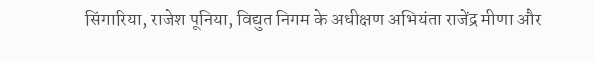सिंगारिया, राजेश पूनिया, विद्युत निगम के अधीक्षण अभियंता राजेंद्र मीणा और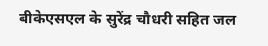बीकेएसएल के सुरेंद्र चौधरी सहित जल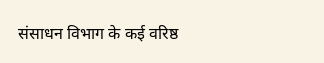संसाधन विभाग के कई वरिष्ठ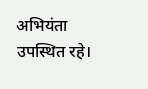अभियंता उपस्थित रहे।